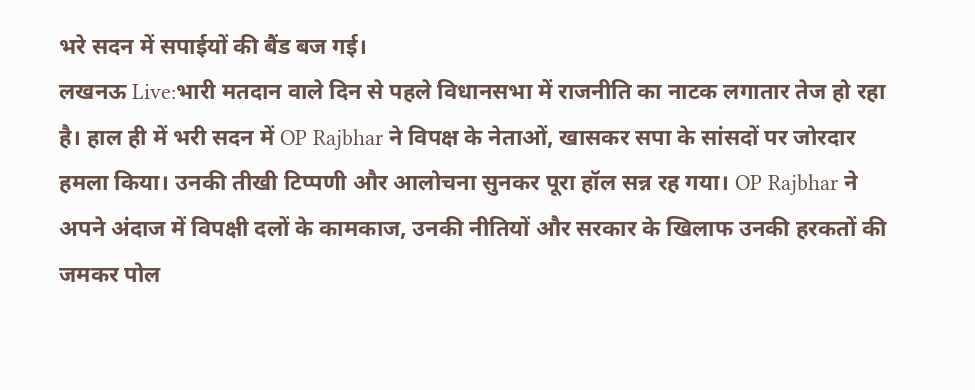भरे सदन में सपाईयों की बैंड बज गई।
लखनऊ Live:भारी मतदान वाले दिन से पहले विधानसभा में राजनीति का नाटक लगातार तेज हो रहा है। हाल ही में भरी सदन में OP Rajbhar ने विपक्ष के नेताओं, खासकर सपा के सांसदों पर जोरदार हमला किया। उनकी तीखी टिप्पणी और आलोचना सुनकर पूरा हॉल सन्न रह गया। OP Rajbhar ने अपने अंदाज में विपक्षी दलों के कामकाज, उनकी नीतियों और सरकार के खिलाफ उनकी हरकतों की जमकर पोल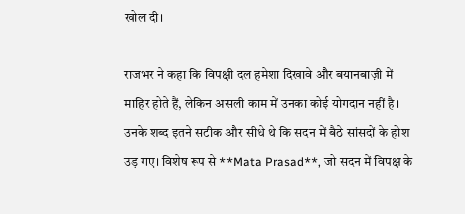खोल दी।

राजभर ने कहा कि विपक्षी दल हमेशा दिखावे और बयानबाज़ी में माहिर होते हैं, लेकिन असली काम में उनका कोई योगदान नहीं है। उनके शब्द इतने सटीक और सीधे थे कि सदन में बैठे सांसदों के होश उड़ गए। विशेष रूप से **Mata Prasad**, जो सदन में विपक्ष के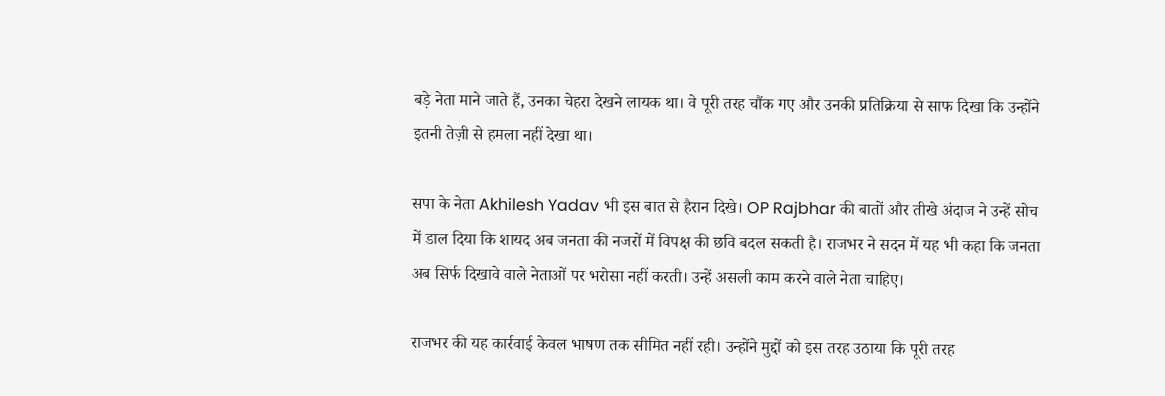बड़े नेता माने जाते हैं, उनका चेहरा देखने लायक था। वे पूरी तरह चौंक गए और उनकी प्रतिक्रिया से साफ दिखा कि उन्होंने इतनी तेज़ी से हमला नहीं देखा था।

सपा के नेता Akhilesh Yadav भी इस बात से हैरान दिखे। OP Rajbhar की बातों और तीखे अंदाज ने उन्हें सोच में डाल दिया कि शायद अब जनता की नजरों में विपक्ष की छवि बदल सकती है। राजभर ने सदन में यह भी कहा कि जनता अब सिर्फ दिखावे वाले नेताओं पर भरोसा नहीं करती। उन्हें असली काम करने वाले नेता चाहिए।

राजभर की यह कार्रवाई केवल भाषण तक सीमित नहीं रही। उन्होंने मुद्दों को इस तरह उठाया कि पूरी तरह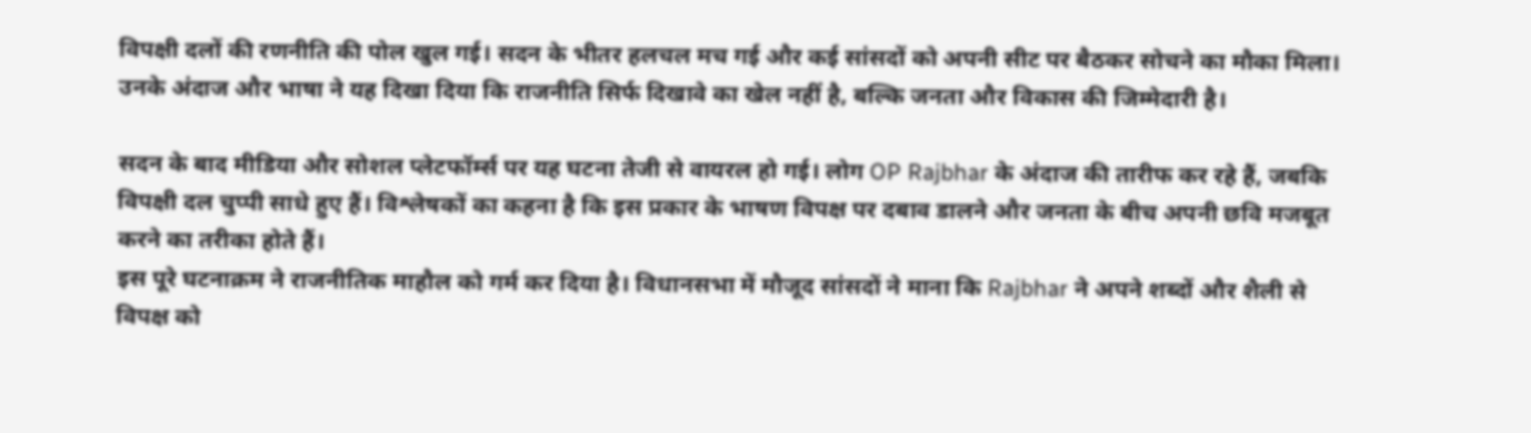विपक्षी दलों की रणनीति की पोल खुल गई। सदन के भीतर हलचल मच गई और कई सांसदों को अपनी सीट पर बैठकर सोचने का मौका मिला। उनके अंदाज और भाषा ने यह दिखा दिया कि राजनीति सिर्फ दिखावे का खेल नहीं है, बल्कि जनता और विकास की जिम्मेदारी है।

सदन के बाद मीडिया और सोशल प्लेटफॉर्म्स पर यह घटना तेजी से वायरल हो गई। लोग OP Rajbhar के अंदाज की तारीफ कर रहे हैं, जबकि विपक्षी दल चुप्पी साधे हुए हैं। विश्लेषकों का कहना है कि इस प्रकार के भाषण विपक्ष पर दबाव डालने और जनता के बीच अपनी छवि मजबूत करने का तरीका होते हैं।
इस पूरे घटनाक्रम ने राजनीतिक माहौल को गर्म कर दिया है। विधानसभा में मौजूद सांसदों ने माना कि Rajbhar ने अपने शब्दों और शैली से विपक्ष को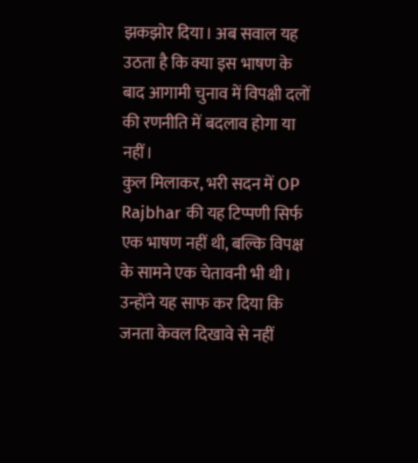झकझोर दिया। अब सवाल यह उठता है कि क्या इस भाषण के बाद आगामी चुनाव में विपक्षी दलों की रणनीति में बदलाव होगा या नहीं।
कुल मिलाकर, भरी सदन में OP Rajbhar की यह टिप्पणी सिर्फ एक भाषण नहीं थी, बल्कि विपक्ष के सामने एक चेतावनी भी थी। उन्होंने यह साफ कर दिया कि जनता केवल दिखावे से नहीं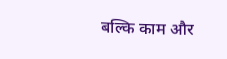बल्कि काम और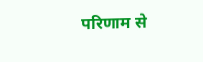परिणाम से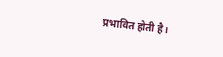प्रभावित होती है।